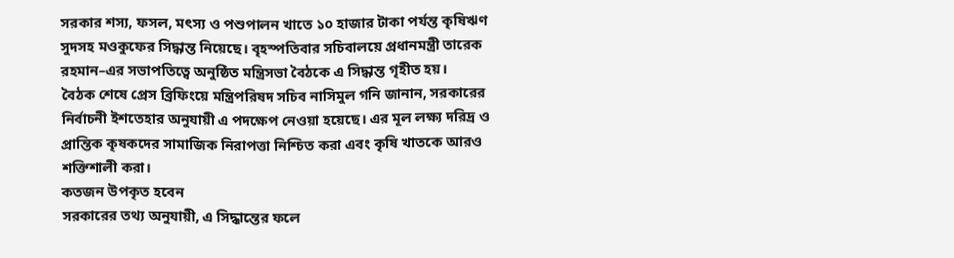সরকার শস্য, ফসল, মৎস্য ও পশুপালন খাতে ১০ হাজার টাকা পর্যন্ত কৃষিঋণ সুদসহ মওকুফের সিদ্ধান্ত নিয়েছে। বৃহস্পতিবার সচিবালয়ে প্রধানমন্ত্রী তারেক রহমান–এর সভাপতিত্বে অনুষ্ঠিত মন্ত্রিসভা বৈঠকে এ সিদ্ধান্ত গৃহীত হয়।
বৈঠক শেষে প্রেস ব্রিফিংয়ে মন্ত্রিপরিষদ সচিব নাসিমুল গনি জানান, সরকারের নির্বাচনী ইশতেহার অনুযায়ী এ পদক্ষেপ নেওয়া হয়েছে। এর মূল লক্ষ্য দরিদ্র ও প্রান্তিক কৃষকদের সামাজিক নিরাপত্তা নিশ্চিত করা এবং কৃষি খাতকে আরও শক্তিশালী করা।
কতজন উপকৃত হবেন
সরকারের তথ্য অনুযায়ী, এ সিদ্ধান্তের ফলে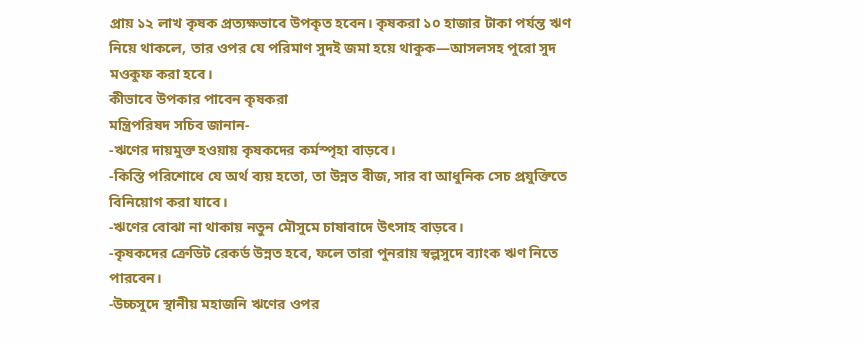প্রায় ১২ লাখ কৃষক প্রত্যক্ষভাবে উপকৃত হবেন। কৃষকরা ১০ হাজার টাকা পর্যন্ত ঋণ নিয়ে থাকলে, তার ওপর যে পরিমাণ সুদই জমা হয়ে থাকুক—আসলসহ পুরো সুদ মওকুফ করা হবে।
কীভাবে উপকার পাবেন কৃষকরা
মন্ত্রিপরিষদ সচিব জানান-
-ঋণের দায়মুক্ত হওয়ায় কৃষকদের কর্মস্পৃহা বাড়বে।
-কিস্তি পরিশোধে যে অর্থ ব্যয় হতো, তা উন্নত বীজ, সার বা আধুনিক সেচ প্রযুক্তিতে বিনিয়োগ করা যাবে।
-ঋণের বোঝা না থাকায় নতুন মৌসুমে চাষাবাদে উৎসাহ বাড়বে।
-কৃষকদের ক্রেডিট রেকর্ড উন্নত হবে, ফলে তারা পুনরায় স্বল্পসুদে ব্যাংক ঋণ নিতে পারবেন।
-উচ্চসুদে স্থানীয় মহাজনি ঋণের ওপর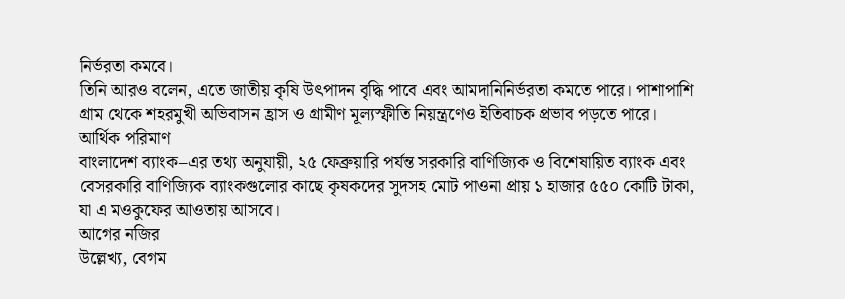নির্ভরতা কমবে।
তিনি আরও বলেন, এতে জাতীয় কৃষি উৎপাদন বৃদ্ধি পাবে এবং আমদানিনির্ভরতা কমতে পারে। পাশাপাশি গ্রাম থেকে শহরমুখী অভিবাসন হ্রাস ও গ্রামীণ মূল্যস্ফীতি নিয়ন্ত্রণেও ইতিবাচক প্রভাব পড়তে পারে।
আর্থিক পরিমাণ
বাংলাদেশ ব্যাংক–এর তথ্য অনুযায়ী, ২৫ ফেব্রুয়ারি পর্যন্ত সরকারি বাণিজ্যিক ও বিশেষায়িত ব্যাংক এবং বেসরকারি বাণিজ্যিক ব্যাংকগুলোর কাছে কৃষকদের সুদসহ মোট পাওনা প্রায় ১ হাজার ৫৫০ কোটি টাকা, যা এ মওকুফের আওতায় আসবে।
আগের নজির
উল্লেখ্য, বেগম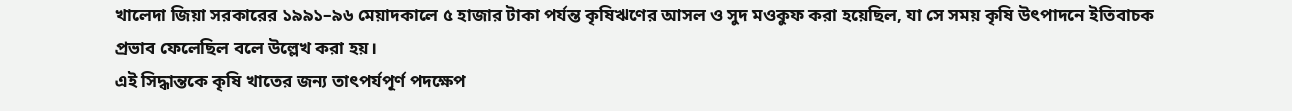খালেদা জিয়া সরকারের ১৯৯১–৯৬ মেয়াদকালে ৫ হাজার টাকা পর্যন্ত কৃষিঋণের আসল ও সুদ মওকুফ করা হয়েছিল, যা সে সময় কৃষি উৎপাদনে ইতিবাচক প্রভাব ফেলেছিল বলে উল্লেখ করা হয়।
এই সিদ্ধান্তকে কৃষি খাতের জন্য তাৎপর্যপূর্ণ পদক্ষেপ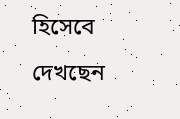হিসেবে দেখছেন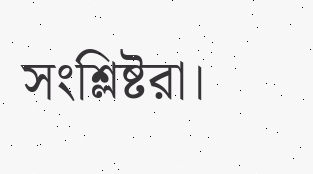সংশ্লিষ্টরা।